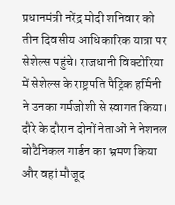प्रधानमंत्री नरेंद्र मोदी शनिवार को तीन दिवसीय आधिकारिक यात्रा पर सेशेल्स पहुंचे। राजधानी विक्टोरिया में सेशेल्स के राष्ट्रपति पैट्रिक हर्मिनी ने उनका गर्मजोशी से स्वागत किया। दौरे के दौरान दोनों नेताओं ने नेशनल बोटैनिकल गार्डन का भ्रमण किया और वहां मौजूद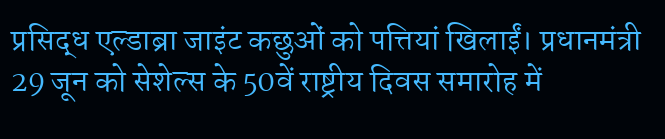प्रसिद्ध एल्डाब्रा जाइंट कछुओं को पत्तियां खिलाईं। प्रधानमंत्री 29 जून को सेशेल्स के 50वें राष्ट्रीय दिवस समारोह में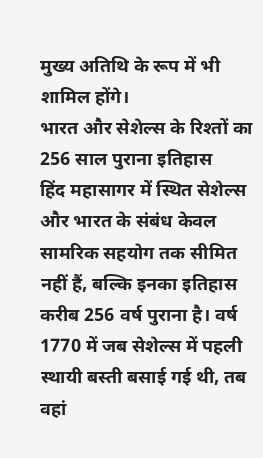मुख्य अतिथि के रूप में भी शामिल होंगे।
भारत और सेशेल्स के रिश्तों का 256 साल पुराना इतिहास
हिंद महासागर में स्थित सेशेल्स और भारत के संबंध केवल सामरिक सहयोग तक सीमित नहीं हैं, बल्कि इनका इतिहास करीब 256 वर्ष पुराना है। वर्ष 1770 में जब सेशेल्स में पहली स्थायी बस्ती बसाई गई थी, तब वहां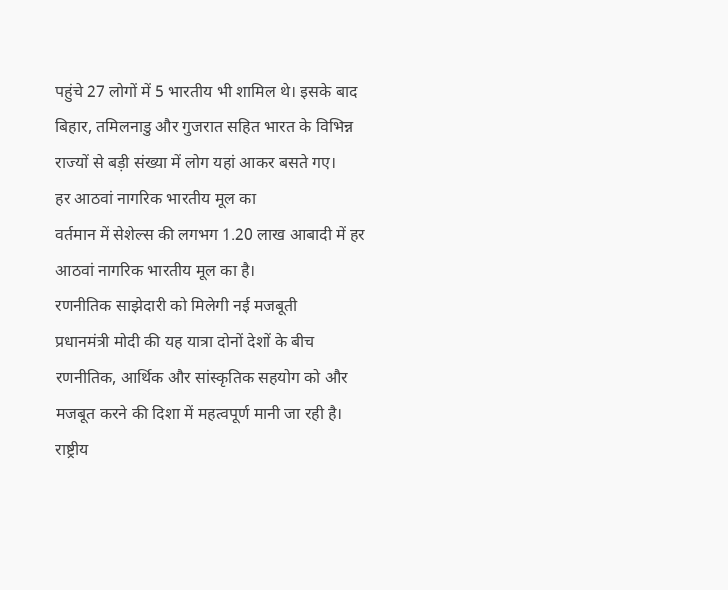पहुंचे 27 लोगों में 5 भारतीय भी शामिल थे। इसके बाद बिहार, तमिलनाडु और गुजरात सहित भारत के विभिन्न राज्यों से बड़ी संख्या में लोग यहां आकर बसते गए।
हर आठवां नागरिक भारतीय मूल का
वर्तमान में सेशेल्स की लगभग 1.20 लाख आबादी में हर आठवां नागरिक भारतीय मूल का है।
रणनीतिक साझेदारी को मिलेगी नई मजबूती
प्रधानमंत्री मोदी की यह यात्रा दोनों देशों के बीच रणनीतिक, आर्थिक और सांस्कृतिक सहयोग को और मजबूत करने की दिशा में महत्वपूर्ण मानी जा रही है। राष्ट्रीय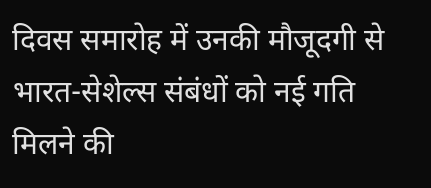दिवस समारोह में उनकी मौजूदगी से भारत-सेशेल्स संबंधों को नई गति मिलने की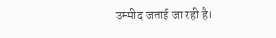उम्मीद जताई जा रही है।